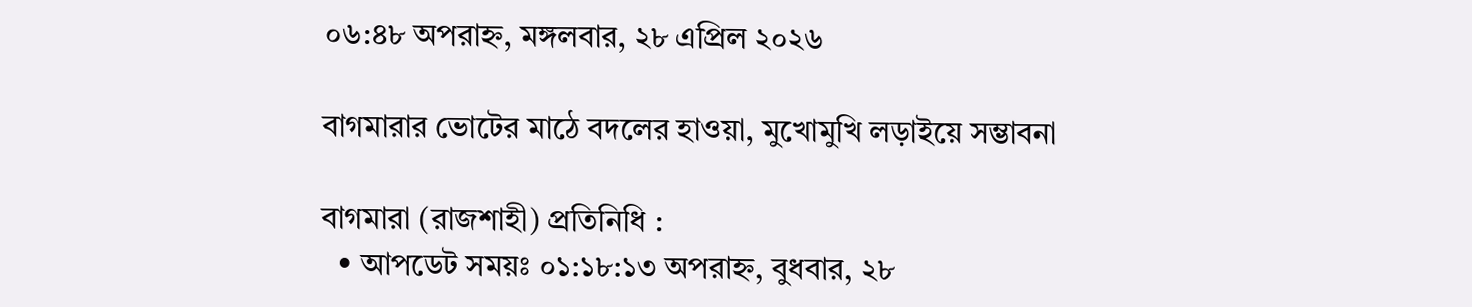০৬:৪৮ অপরাহ্ন, মঙ্গলবার, ২৮ এপ্রিল ২০২৬

বাগমারার ভোটের মাঠে বদলের হাওয়া, মুখোমুখি লড়াইয়ে সম্ভাবনা

বাগমারা (রাজশাহী) প্রতিনিধি :
  • আপডেট সময়ঃ ০১:১৮:১৩ অপরাহ্ন, বুধবার, ২৮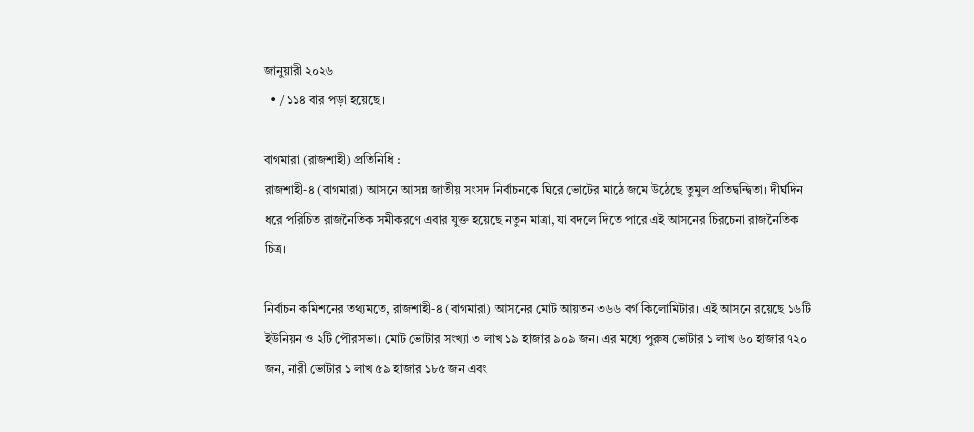জানুয়ারী ২০২৬
  • / ১১৪ বার পড়া হয়েছে।

বাগমারা (রাজশাহী) প্রতিনিধি :
রাজশাহী-৪ (বাগমারা) আসনে আসন্ন জাতীয় সংসদ নির্বাচনকে ঘিরে ভোটের মাঠে জমে উঠেছে তুমুল প্রতিদ্বন্দ্বিতা। দীর্ঘদিন ধরে পরিচিত রাজনৈতিক সমীকরণে এবার যুক্ত হয়েছে নতুন মাত্রা, যা বদলে দিতে পারে এই আসনের চিরচেনা রাজনৈতিক চিত্র।

নির্বাচন কমিশনের তথ্যমতে, রাজশাহী-৪ (বাগমারা) আসনের মোট আয়তন ৩৬৬ বর্গ কিলোমিটার। এই আসনে রয়েছে ১৬টি ইউনিয়ন ও ২টি পৌরসভা। মোট ভোটার সংখ্যা ৩ লাখ ১৯ হাজার ৯০৯ জন। এর মধ্যে পুরুষ ভোটার ১ লাখ ৬০ হাজার ৭২০ জন, নারী ভোটার ১ লাখ ৫৯ হাজার ১৮৫ জন এবং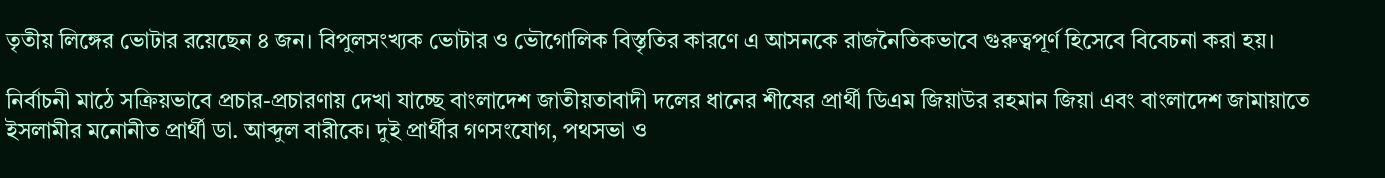তৃতীয় লিঙ্গের ভোটার রয়েছেন ৪ জন। বিপুলসংখ্যক ভোটার ও ভৌগোলিক বিস্তৃতির কারণে এ আসনকে রাজনৈতিকভাবে গুরুত্বপূর্ণ হিসেবে বিবেচনা করা হয়।

নির্বাচনী মাঠে সক্রিয়ভাবে প্রচার-প্রচারণায় দেখা যাচ্ছে বাংলাদেশ জাতীয়তাবাদী দলের ধানের শীষের প্রার্থী ডিএম জিয়াউর রহমান জিয়া এবং বাংলাদেশ জামায়াতে ইসলামীর মনোনীত প্রার্থী ডা. আব্দুল বারীকে। দুই প্রার্থীর গণসংযোগ, পথসভা ও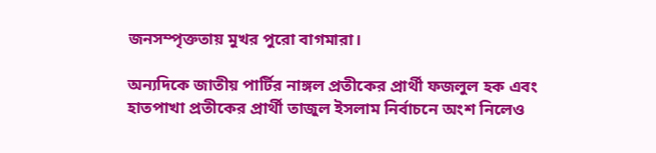জনসম্পৃক্ততায় মুখর পুরো বাগমারা।

অন্যদিকে জাতীয় পার্টির নাঙ্গল প্রতীকের প্রার্থী ফজলুল হক এবং হাতপাখা প্রতীকের প্রার্থী তাজুল ইসলাম নির্বাচনে অংশ নিলেও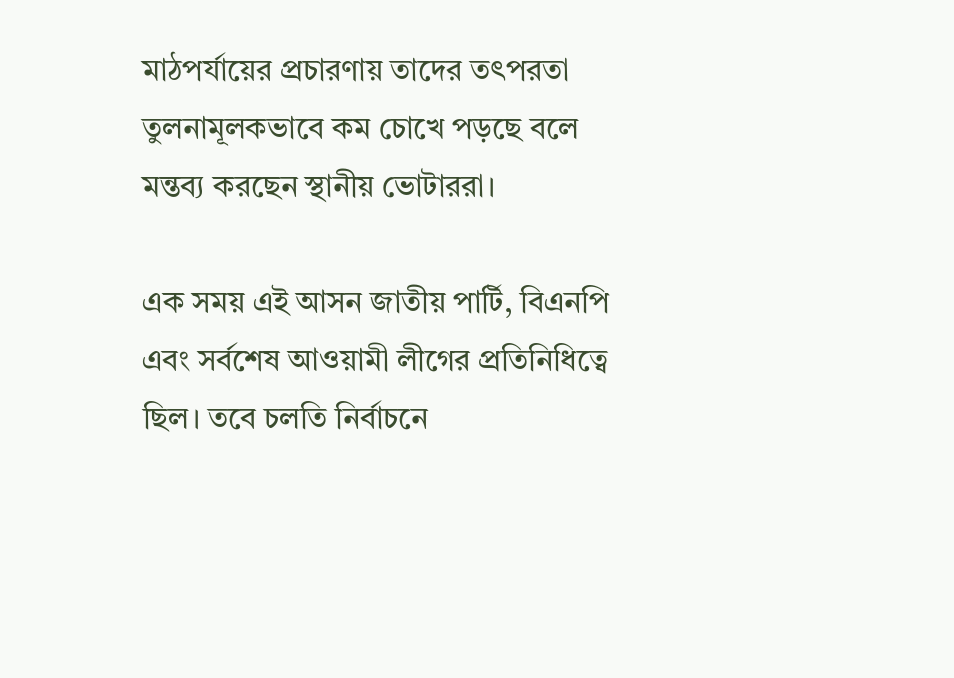মাঠপর্যায়ের প্রচারণায় তাদের তৎপরতা তুলনামূলকভাবে কম চোখে পড়ছে বলে মন্তব্য করছেন স্থানীয় ভোটাররা।

এক সময় এই আসন জাতীয় পার্টি, বিএনপি এবং সর্বশেষ আওয়ামী লীগের প্রতিনিধিত্বে ছিল। তবে চলতি নির্বাচনে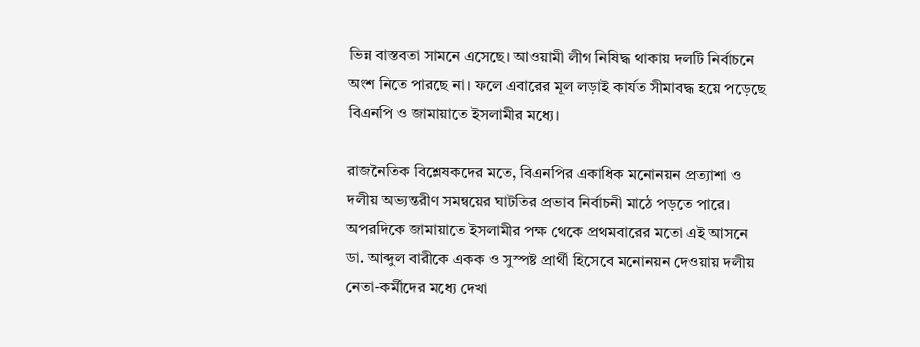ভিন্ন বাস্তবতা সামনে এসেছে। আওয়ামী লীগ নিষিদ্ধ থাকায় দলটি নির্বাচনে অংশ নিতে পারছে না। ফলে এবারের মূল লড়াই কার্যত সীমাবদ্ধ হয়ে পড়েছে বিএনপি ও জামায়াতে ইসলামীর মধ্যে।

রাজনৈতিক বিশ্লেষকদের মতে, বিএনপির একাধিক মনোনয়ন প্রত্যাশা ও দলীয় অভ্যন্তরীণ সমন্বয়ের ঘাটতির প্রভাব নির্বাচনী মাঠে পড়তে পারে। অপরদিকে জামায়াতে ইসলামীর পক্ষ থেকে প্রথমবারের মতো এই আসনে ডা. আব্দুল বারীকে একক ও সুস্পষ্ট প্রার্থী হিসেবে মনোনয়ন দেওয়ায় দলীয় নেতা-কর্মীদের মধ্যে দেখা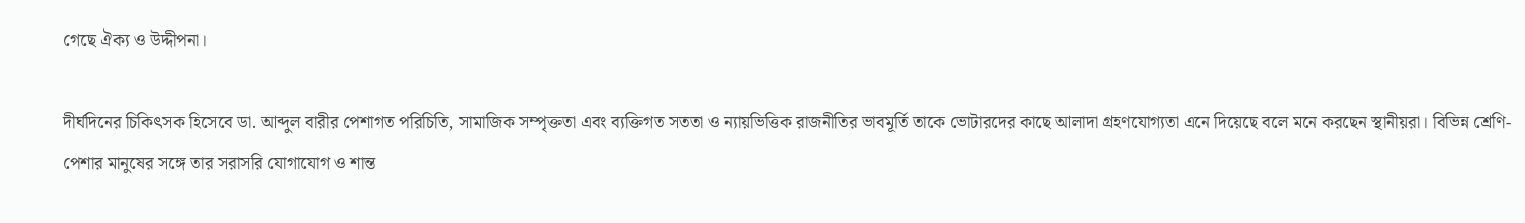গেছে ঐক্য ও উদ্দীপনা।

দীর্ঘদিনের চিকিৎসক হিসেবে ডা. আব্দুল বারীর পেশাগত পরিচিতি, সামাজিক সম্পৃক্ততা এবং ব্যক্তিগত সততা ও ন্যায়ভিত্তিক রাজনীতির ভাবমূর্তি তাকে ভোটারদের কাছে আলাদা গ্রহণযোগ্যতা এনে দিয়েছে বলে মনে করছেন স্থানীয়রা। বিভিন্ন শ্রেণি-পেশার মানুষের সঙ্গে তার সরাসরি যোগাযোগ ও শান্ত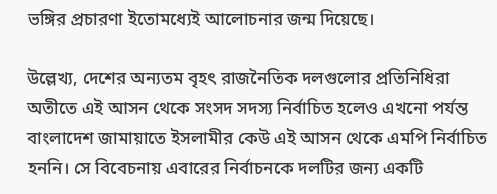ভঙ্গির প্রচারণা ইতোমধ্যেই আলোচনার জন্ম দিয়েছে।

উল্লেখ্য, দেশের অন্যতম বৃহৎ রাজনৈতিক দলগুলোর প্রতিনিধিরা অতীতে এই আসন থেকে সংসদ সদস্য নির্বাচিত হলেও এখনো পর্যন্ত বাংলাদেশ জামায়াতে ইসলামীর কেউ এই আসন থেকে এমপি নির্বাচিত হননি। সে বিবেচনায় এবারের নির্বাচনকে দলটির জন্য একটি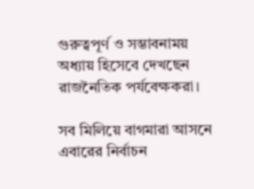গুরুত্বপূর্ণ ও সম্ভাবনাময় অধ্যায় হিসেবে দেখছেন রাজনৈতিক পর্যবেক্ষকরা।

সব মিলিয়ে বাগমারা আসনে এবারের নির্বাচন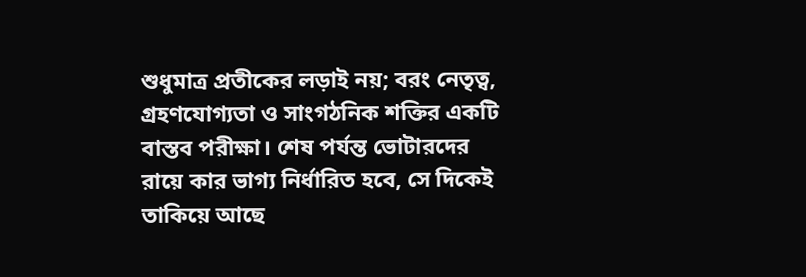শুধুমাত্র প্রতীকের লড়াই নয়; বরং নেতৃত্ব, গ্রহণযোগ্যতা ও সাংগঠনিক শক্তির একটি বাস্তব পরীক্ষা। শেষ পর্যন্ত ভোটারদের রায়ে কার ভাগ্য নির্ধারিত হবে, সে দিকেই তাকিয়ে আছে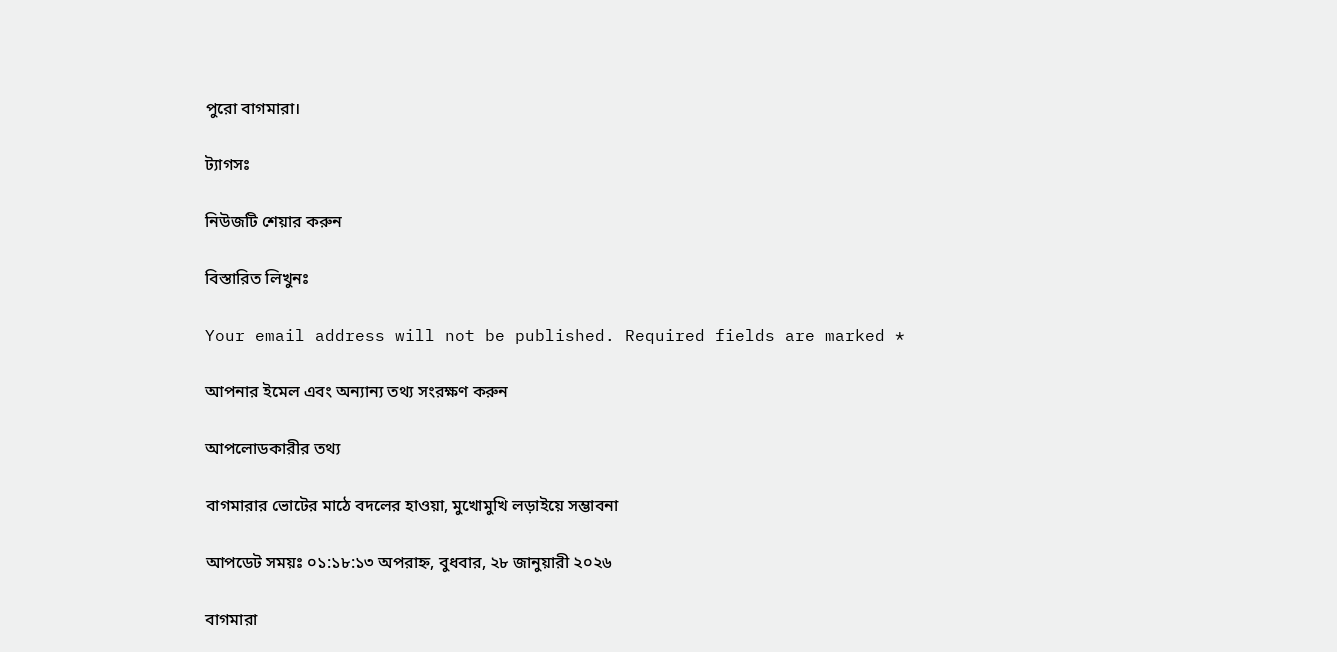পুরো বাগমারা।

ট্যাগসঃ

নিউজটি শেয়ার করুন

বিস্তারিত লিখুনঃ

Your email address will not be published. Required fields are marked *

আপনার ইমেল এবং অন্যান্য তথ্য সংরক্ষণ করুন

আপলোডকারীর তথ্য

বাগমারার ভোটের মাঠে বদলের হাওয়া, মুখোমুখি লড়াইয়ে সম্ভাবনা

আপডেট সময়ঃ ০১:১৮:১৩ অপরাহ্ন, বুধবার, ২৮ জানুয়ারী ২০২৬

বাগমারা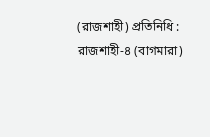(রাজশাহী) প্রতিনিধি :
রাজশাহী-৪ (বাগমারা)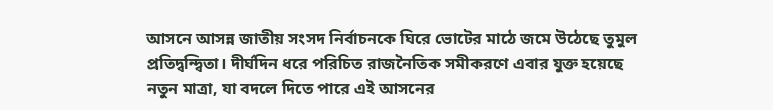আসনে আসন্ন জাতীয় সংসদ নির্বাচনকে ঘিরে ভোটের মাঠে জমে উঠেছে তুমুল প্রতিদ্বন্দ্বিতা। দীর্ঘদিন ধরে পরিচিত রাজনৈতিক সমীকরণে এবার যুক্ত হয়েছে নতুন মাত্রা, যা বদলে দিতে পারে এই আসনের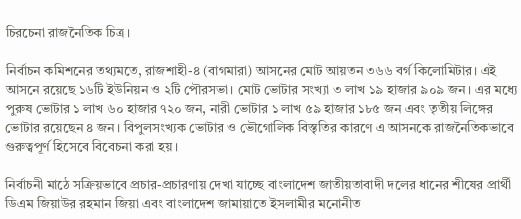চিরচেনা রাজনৈতিক চিত্র।

নির্বাচন কমিশনের তথ্যমতে, রাজশাহী-৪ (বাগমারা) আসনের মোট আয়তন ৩৬৬ বর্গ কিলোমিটার। এই আসনে রয়েছে ১৬টি ইউনিয়ন ও ২টি পৌরসভা। মোট ভোটার সংখ্যা ৩ লাখ ১৯ হাজার ৯০৯ জন। এর মধ্যে পুরুষ ভোটার ১ লাখ ৬০ হাজার ৭২০ জন, নারী ভোটার ১ লাখ ৫৯ হাজার ১৮৫ জন এবং তৃতীয় লিঙ্গের ভোটার রয়েছেন ৪ জন। বিপুলসংখ্যক ভোটার ও ভৌগোলিক বিস্তৃতির কারণে এ আসনকে রাজনৈতিকভাবে গুরুত্বপূর্ণ হিসেবে বিবেচনা করা হয়।

নির্বাচনী মাঠে সক্রিয়ভাবে প্রচার-প্রচারণায় দেখা যাচ্ছে বাংলাদেশ জাতীয়তাবাদী দলের ধানের শীষের প্রার্থী ডিএম জিয়াউর রহমান জিয়া এবং বাংলাদেশ জামায়াতে ইসলামীর মনোনীত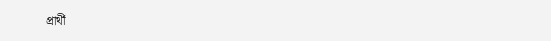প্রার্থী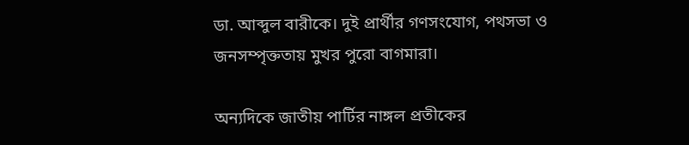ডা. আব্দুল বারীকে। দুই প্রার্থীর গণসংযোগ, পথসভা ও জনসম্পৃক্ততায় মুখর পুরো বাগমারা।

অন্যদিকে জাতীয় পার্টির নাঙ্গল প্রতীকের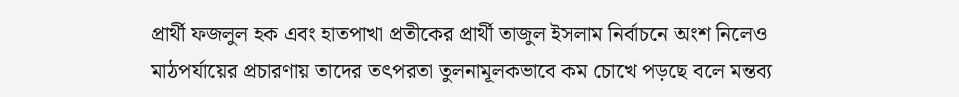প্রার্থী ফজলুল হক এবং হাতপাখা প্রতীকের প্রার্থী তাজুল ইসলাম নির্বাচনে অংশ নিলেও মাঠপর্যায়ের প্রচারণায় তাদের তৎপরতা তুলনামূলকভাবে কম চোখে পড়ছে বলে মন্তব্য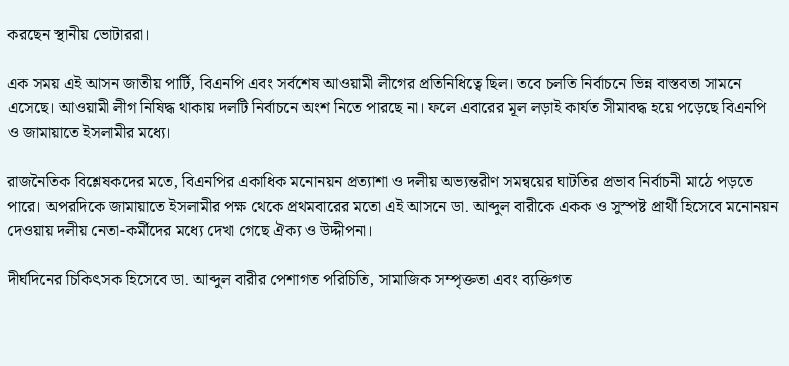করছেন স্থানীয় ভোটাররা।

এক সময় এই আসন জাতীয় পার্টি, বিএনপি এবং সর্বশেষ আওয়ামী লীগের প্রতিনিধিত্বে ছিল। তবে চলতি নির্বাচনে ভিন্ন বাস্তবতা সামনে এসেছে। আওয়ামী লীগ নিষিদ্ধ থাকায় দলটি নির্বাচনে অংশ নিতে পারছে না। ফলে এবারের মূল লড়াই কার্যত সীমাবদ্ধ হয়ে পড়েছে বিএনপি ও জামায়াতে ইসলামীর মধ্যে।

রাজনৈতিক বিশ্লেষকদের মতে, বিএনপির একাধিক মনোনয়ন প্রত্যাশা ও দলীয় অভ্যন্তরীণ সমন্বয়ের ঘাটতির প্রভাব নির্বাচনী মাঠে পড়তে পারে। অপরদিকে জামায়াতে ইসলামীর পক্ষ থেকে প্রথমবারের মতো এই আসনে ডা. আব্দুল বারীকে একক ও সুস্পষ্ট প্রার্থী হিসেবে মনোনয়ন দেওয়ায় দলীয় নেতা-কর্মীদের মধ্যে দেখা গেছে ঐক্য ও উদ্দীপনা।

দীর্ঘদিনের চিকিৎসক হিসেবে ডা. আব্দুল বারীর পেশাগত পরিচিতি, সামাজিক সম্পৃক্ততা এবং ব্যক্তিগত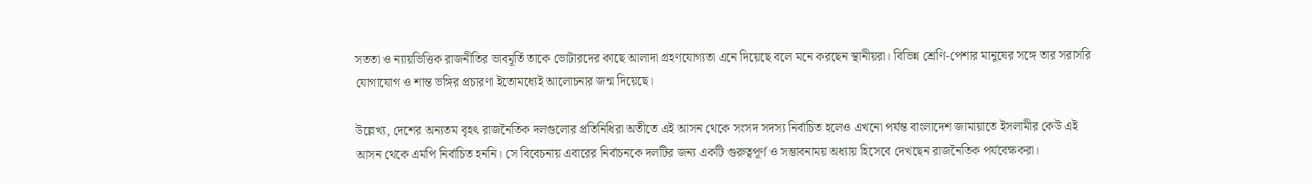সততা ও ন্যায়ভিত্তিক রাজনীতির ভাবমূর্তি তাকে ভোটারদের কাছে আলাদা গ্রহণযোগ্যতা এনে দিয়েছে বলে মনে করছেন স্থানীয়রা। বিভিন্ন শ্রেণি-পেশার মানুষের সঙ্গে তার সরাসরি যোগাযোগ ও শান্ত ভঙ্গির প্রচারণা ইতোমধ্যেই আলোচনার জন্ম দিয়েছে।

উল্লেখ্য, দেশের অন্যতম বৃহৎ রাজনৈতিক দলগুলোর প্রতিনিধিরা অতীতে এই আসন থেকে সংসদ সদস্য নির্বাচিত হলেও এখনো পর্যন্ত বাংলাদেশ জামায়াতে ইসলামীর কেউ এই আসন থেকে এমপি নির্বাচিত হননি। সে বিবেচনায় এবারের নির্বাচনকে দলটির জন্য একটি গুরুত্বপূর্ণ ও সম্ভাবনাময় অধ্যায় হিসেবে দেখছেন রাজনৈতিক পর্যবেক্ষকরা।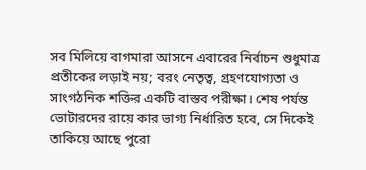সব মিলিয়ে বাগমারা আসনে এবারের নির্বাচন শুধুমাত্র প্রতীকের লড়াই নয়; বরং নেতৃত্ব, গ্রহণযোগ্যতা ও সাংগঠনিক শক্তির একটি বাস্তব পরীক্ষা। শেষ পর্যন্ত ভোটারদের রায়ে কার ভাগ্য নির্ধারিত হবে, সে দিকেই তাকিয়ে আছে পুরো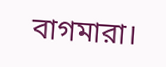বাগমারা।